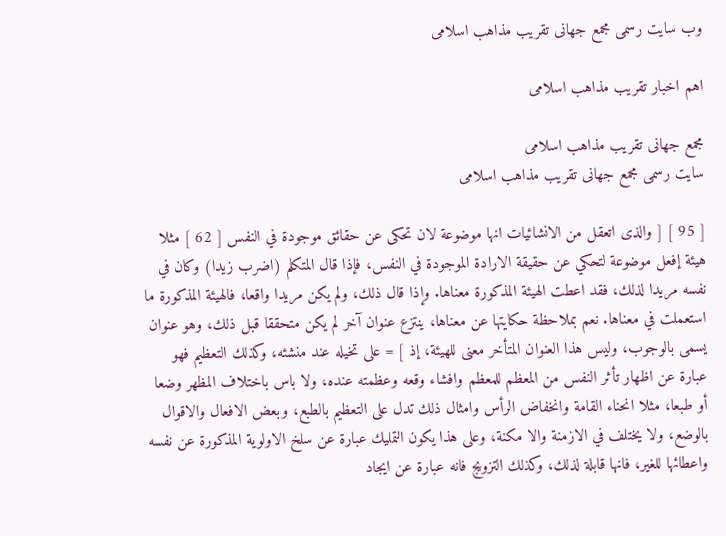وب سایت رسمی مجمع جهانى تقريب مذاهب اسلامى

اهم اخبار تقریب مذاهب اسلامی

مجمع جهانى تقريب مذاهب اسلامى
سایت رسمی مجمع جهانى تقريب مذاهب اسلامى

[ 95 ] [ والذى اتعقل من الانشائيات انها موضوعة لان تحكى عن حقائق موجودة في النفس [ 62 ] مثلا هيئة إفعل موضوعة لتحكي عن حقيقة الارادة الموجودة في النفس، فإذا قال المتكلم (اضرب زيدا) وكان في نفسه مريدا لذلك، فقد اعطت الهيئة المذكورة معناها. وإذا قال ذلك، ولم يكن مريدا واقعا، فالهيئة المذكورة ما استعملت في معناها. نعم بملاحظة حكايتها عن معناها، ينتزع عنوان آخر لم يكن متحققا قبل ذلك، وهو عنوان يسمى بالوجوب، وليس هذا العنوان المتأخر معنى للهيئة، إذ ] = على تخيله عند منشئه، وكذلك التعظيم فهو عبارة عن اظهار تأثر النفس من المعظم للمعظم وافشاء وقعه وعظمته عنده، ولا باس باختلاف المظهر وضعا أو طبعا، مثلا انحناء القامة وانخفاض الرأس وامثال ذلك تدل على التعظيم بالطبع، وبعض الافعال والاقوال بالوضع، ولا يختلف في الازمنة والا مكنة، وعلى هذا يكون التمليك عبارة عن سلخ الاولوية المذكورة عن نفسه واعطائها للغير، فانها قابلة لذلك، وكذلك التزويج فانه عبارة عن ايجاد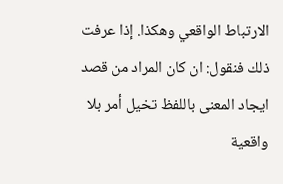الارتباط الواقعي وهكذا. إذا عرفت ذلك فنقول: ان كان المراد من قصد ايجاد المعنى باللفظ تخيل أمر بلا واقعية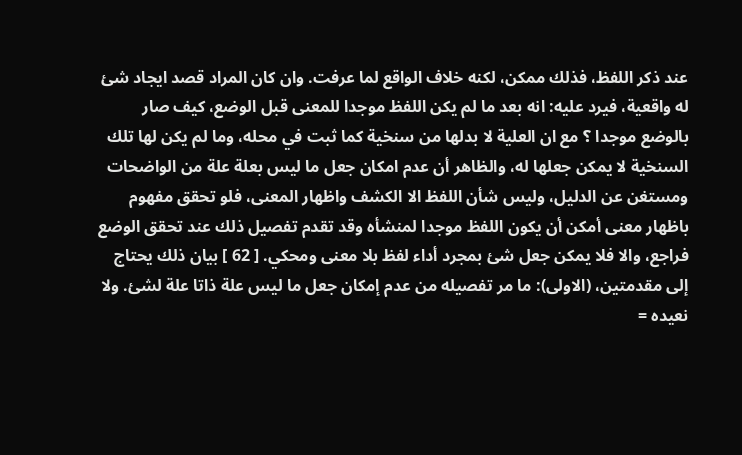عند ذكر اللفظ، فذلك ممكن، لكنه خلاف الواقع لما عرفت. وان كان المراد قصد ايجاد شئ له واقعية، فيرد عليه: انه بعد ما لم يكن اللفظ موجدا للمعنى قبل الوضع، كيف صار بالوضع موجدا ؟ مع ان العلية لا بدلها من سنخية كما ثبت في محله، وما لم يكن لها تلك السنخية لا يمكن جعلها له، والظاهر أن عدم امكان جعل ما ليس بعلة علة من الواضحات ومستغن عن الدليل، وليس شأن اللفظ الا الكشف واظهار المعنى، فلو تحقق مفهوم باظهار معنى أمكن أن يكون اللفظ موجدا لمنشأه وقد تقدم تفصيل ذلك عند تحقق الوضع فراجع، والا فلا يمكن جعل شئ بمجرد أداء لفظ بلا معنى ومحكي. [ 62 ] بيان ذلك يحتاج إلى مقدمتين، (الاولى): ما مر تفصيله من عدم إمكان جعل ما ليس علة ذاتا علة لشئ. ولا نعيده =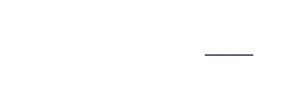___